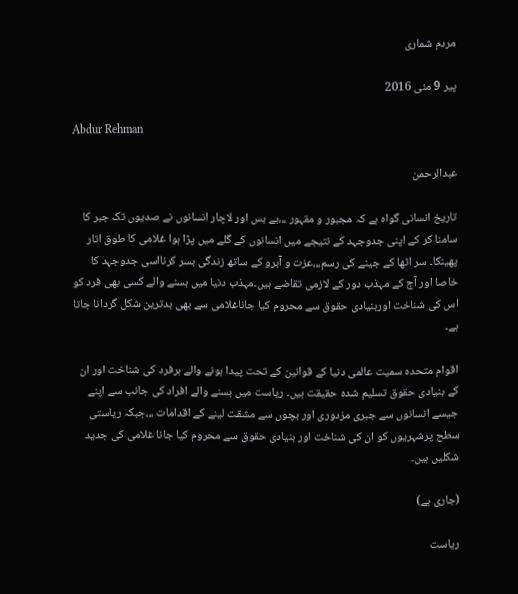مردم شماری

پیر 9 مئی 2016

Abdur Rehman

عبدالرحمن

تاریخ انسانی گواہ ہے کہ مجبور و مقہور ،،،بے بس اور لاچار انسانوں نے صدیوں تک جبر کا سامنا کر کے اپنی جدوجہد کے نتیجے میں انسانوں کے گلے میں پڑا ہوا غلامی کا طوق اتار پھینکا۔ سر اٹھا کے جینے کی رسم،،،عزت و آبرو کے ساتھ زندگی بسر کرنااسی جدوجہد کا خاصا اور آج کے مہذب دور کے لازمی تقاضے ہیں۔مہذب دنیا میں بسنے والے کسی بھی فرد کو اس کی شناخت اوربنیادی حقوق سے محروم کیا جاناغلامی سے بھی بدترین شکل گردانا جاتا ہے۔

اقوام متحدہ سمیت عالمی دنیا کے قوانین کے تحت پیدا ہونے والے ہرفرد کی شناخت اور ان کے بنیادی حقوق تسلیم شدہ حقیقت ہیں۔ ریاست میں بسنے والے افراد کی جانب سے اپنے جیسے انسانوں سے جبری مزدوری اور بچوں سے مشقت لینے کے اقدامات ،،،جبکہ ریاستی سطح پرشہریوں کو ان کی شناخت اور بنیادی حقوق سے محروم کیا جانا غلامی کی جدید شکلیں ہیں۔

(جاری ہے)

ریاست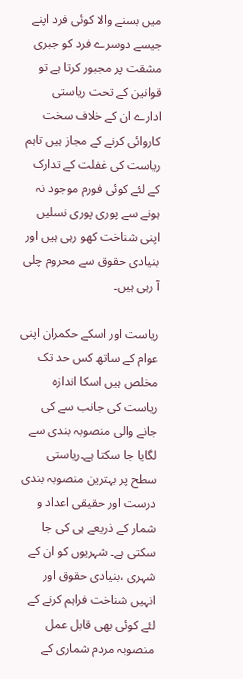میں بسنے والا کوئی فرد اپنے جیسے دوسرے فرد کو جبری مشقت پر مجبور کرتا ہے تو قوانین کے تحت ریاستی ادارے ان کے خلاف سخت کاروائی کرنے کے مجاز ہیں تاہم ریاست کی غفلت کے تدارک کے لئے کوئی فورم موجود نہ ہونے سے پوری پوری نسلیں اپنی شناخت کھو رہی ہیں اور بنیادی حقوق سے محروم چلی آ رہی ہیں۔

ریاست اور اسکے حکمران اپنی عوام کے ساتھ کس حد تک مخلص ہیں اسکا اندازہ ریاست کی جانب سے کی جانے والی منصوبہ بندی سے لگایا جا سکتا ہے۔ریاستی سطح پر بہترین منصوبہ بندی درست اور حقیقی اعداد و شمار کے ذریعے ہی کی جا سکتی ہے۔ شہریوں کو ان کے شہری ،بنیادی حقوق اور انہیں شناخت فراہم کرنے کے لئے کوئی بھی قابل عمل منصوبہ مردم شماری کے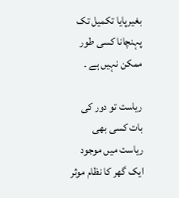بغیرپایا تکمیل تک پہنچانا کسی طور ممکن نہیں ہے ۔

ریاست تو دور کی بات کسی بھی ریاست میں موجود ایک گھر کا نظام موثر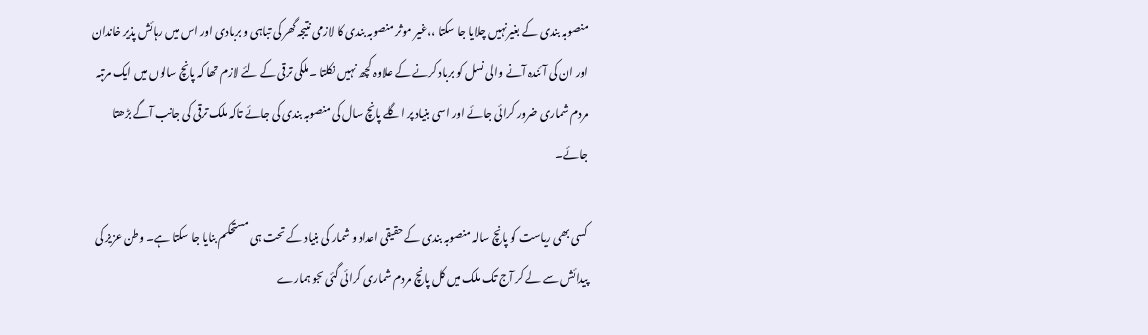منصوبہ بندی کے بغیرنہیں چلایا جا سکتا ،،غیر موثر منصوبہ بندی کا لازمی نتیجہ گھر کی تباہی و بربادی اور اس میں رہائش پذیر خاندان اور ان کی آئندہ آنے والی نسل کو برباد کرنے کے علاوہ کچھ نہیں نکلتا ۔ملکی ترقی کے لئے لازم تھا کہ پانچ سالوں میں ایک مرتبہ مردم شماری ضرور کرائی جائے اور اسی بنیاد پر اگلے پانچ سال کی منصوبہ بندی کی جائے تاکہ ملک ترقی کی جانب آگے بڑھتا جائے۔

کسی بھی ریاست کو پانچ سالہ منصوبہ بندی کے حقیقی اعداد و شمار کی بنیاد کے تحت ہی مستحکم بنایا جا سکتا ہے۔ وطن عزیز کی پیدائش سے لے کر آج تک ملک میں کل پانچ مردم شماری کرائی گئی ںجو ہمارے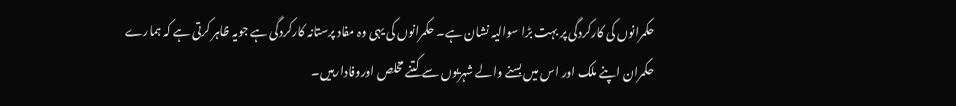حکمرانوں کی کارکردگی پر بہت بڑا سوالیہ نشان ہے۔ حکمرانوں کی یہی وہ مفاد پرستانہ کارکردگی ہے جویہ ظاہر کرتی ہے کہ ہمارے حکمران اپنے ملک اور اس میں بسنے والے شہریوں سے کتنے مخلص اوروفادارہیں۔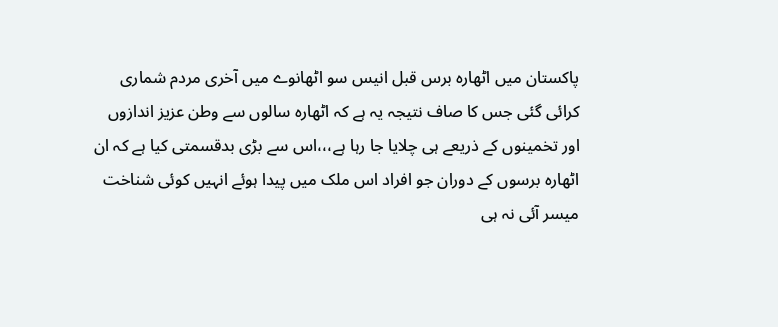پاکستان میں اٹھارہ برس قبل انیس سو اٹھانوے میں آخری مردم شماری کرائی گئی جس کا صاف نتیجہ یہ ہے کہ اٹھارہ سالوں سے وطن عزیز اندازوں اور تخمینوں کے ذریعے ہی چلایا جا رہا ہے،،،اس سے بڑی بدقسمتی کیا ہے کہ ان اٹھارہ برسوں کے دوران جو افراد اس ملک میں پیدا ہوئے انہیں کوئی شناخت میسر آئی نہ ہی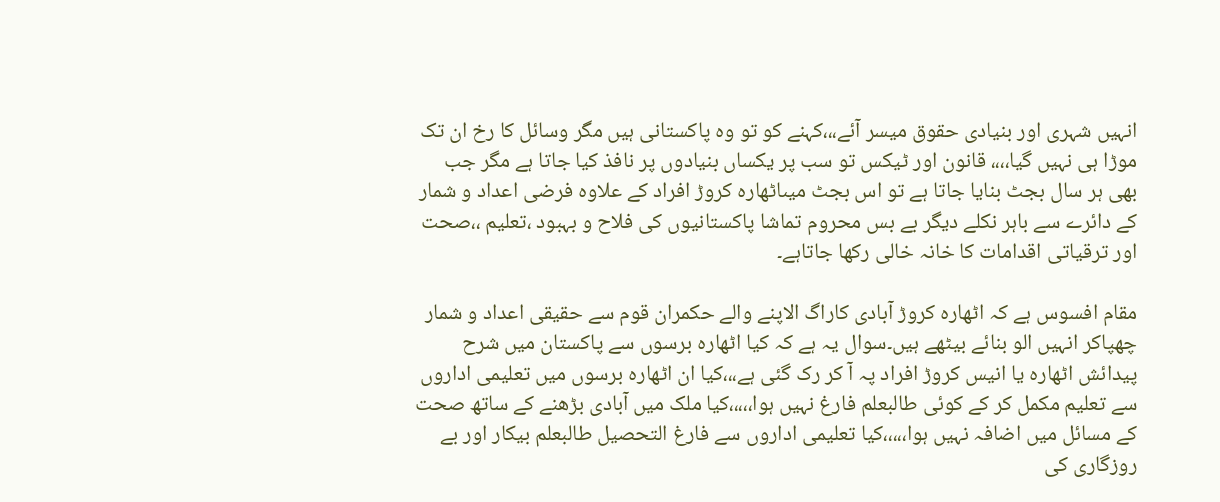انہیں شہری اور بنیادی حقوق میسر آئے،،،کہنے کو تو وہ پاکستانی ہیں مگر وسائل کا رخ ان تک موڑا ہی نہیں گیا،،،، قانون اور ٹیکس تو سب پر یکساں بنیادوں پر نافذ کیا جاتا ہے مگر جب بھی ہر سال بجٹ بنایا جاتا ہے تو اس بجٹ میںاٹھارہ کروڑ افراد کے علاوہ فرضی اعداد و شمار کے دائرے سے باہر نکلے دیگر بے بس محروم تماشا پاکستانیوں کی فلاح و بہبود ،تعلیم ،،صحت اور ترقیاتی اقدامات کا خانہ خالی رکھا جاتاہے۔

مقام افسوس ہے کہ اٹھارہ کروڑ آبادی کاراگ الاپنے والے حکمران قوم سے حقیقی اعداد و شمار چھپاکر انہیں الو بنائے بیٹھے ہیں۔سوال یہ ہے کہ کیا اٹھارہ برسوں سے پاکستان میں شرح پیدائش اٹھارہ یا انیس کروڑ افراد پہ آ کر رک گئی ہے،،،کیا ان اٹھارہ برسوں میں تعلیمی اداروں سے تعلیم مکمل کر کے کوئی طالبعلم فارغ نہیں ہوا،،،،،کیا ملک میں آبادی بڑھنے کے ساتھ صحت کے مسائل میں اضافہ نہیں ہوا،،،،،کیا تعلیمی اداروں سے فارغ التحصیل طالبعلم بیکار اور بے روزگاری کی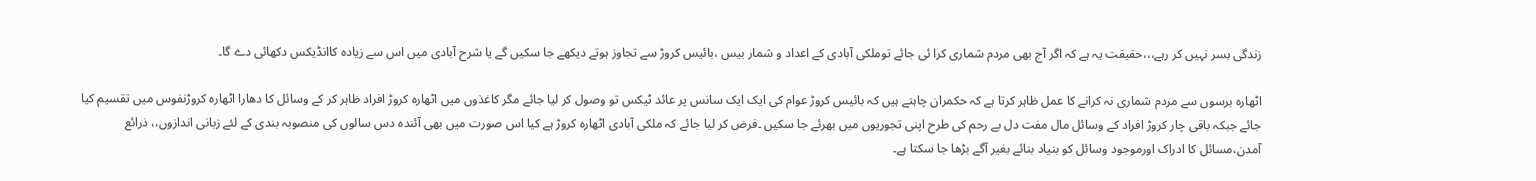زندگی بسر نہیں کر رہے،،،حقیقت یہ ہے کہ اگر آج بھی مردم شماری کرا ئی جائے توملکی آبادی کے اعداد و شمار بیس ،بائیس کروڑ سے تجاوز ہوتے دیکھے جا سکیں گے یا شرح آبادی میں اس سے زیادہ کاانڈیکس دکھائی دے گا۔

اٹھارہ برسوں سے مردم شماری نہ کرانے کا عمل ظاہر کرتا ہے کہ حکمران چاہتے ہیں کہ بائیس کروڑ عوام کی ایک ایک سانس پر عائد ٹیکس تو وصول کر لیا جائے مگر کاغذوں میں اٹھارہ کروڑ افراد ظاہر کر کے وسائل کا دھارا اٹھارہ کروڑنفوس میں تقسیم کیا جائے جبکہ باقی چار کروڑ افراد کے وسائل مال مفت دل بے رحم کی طرح اپنی تجوریوں میں بھرئے جا سکیں ۔فرض کر لیا جائے کہ ملکی آبادی اٹھارہ کروڑ ہے کیا اس صورت میں بھی آئندہ دس سالوں کی منصوبہ بندی کے لئے زبانی اندازوں،، ذرائع آمدن،مسائل کا ادراک اورموجود وسائل کو بنیاد بنائے بغیر آگے بڑھا جا سکتا ہے۔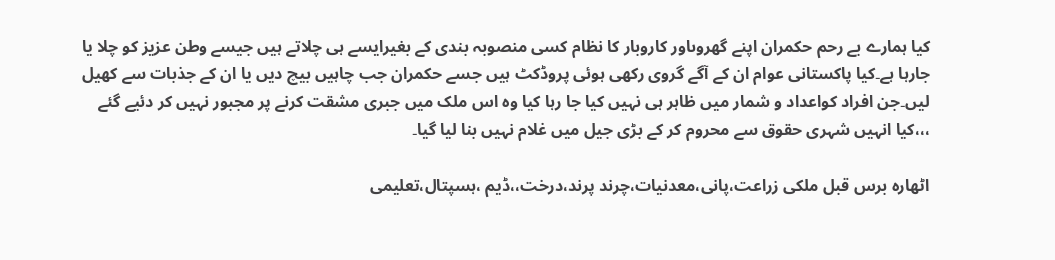کیا ہمارے بے رحم حکمران اپنے گھروںاور کاروبار کا نظام کسی منصوبہ بندی کے بغیرایسے ہی چلاتے ہیں جیسے وطن عزیز کو چلا یا جارہا ہے۔کیا پاکستانی عوام ان کے آگے گروی رکھی ہوئی پروڈکٹ ہیں جسے حکمران جب چاہیں بیچ دیں یا ان کے جذبات سے کھیل لیں۔جن افراد کواعداد و شمار میں ظاہر ہی نہیں کیا جا رہا کیا وہ اس ملک میں جبری مشقت کرنے پر مجبور نہیں کر دئیے گئے ،،،کیا انہیں شہری حقوق سے محروم کر کے بڑی جیل میں غلام نہیں بنا لیا گیا۔

اٹھارہ برس قبل ملکی زراعت،پانی،معدنیات،چرند پرند،درخت،،ڈیم ،ہسپتال،تعلیمی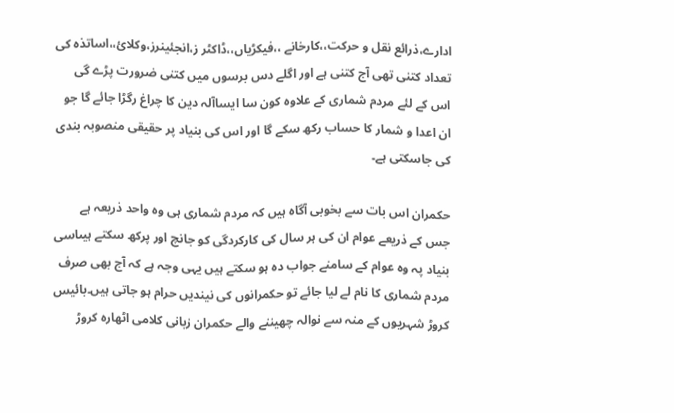ادارے،ذرائع نقل و حرکت،،کارخانے ،،فیکڑیاں،،ڈاکٹر ز،انجئینرز،وکلائ،،اساتذہ کی تعداد کتنی تھی آج کتنی ہے اور اگلے دس برسوں میں کتنی ضرورت پڑے گی اس کے لئے مردم شماری کے علاوہ کون سا ایساآلہ دین کا چراغ رگڑا جائے گا جو ان اعدا و شمار کا حساب رکھ سکے گا اور اس کی بنیاد پر حقیقی منصوبہ بندی کی جاسکتی ہے۔

حکمران اس بات سے بخوبی آگاہ ہیں کہ مردم شماری ہی وہ واحد ذریعہ ہے جس کے ذریعے عوام ان کی ہر سال کی کارکردگی کو جانچ اور پرکھ سکتے ہیںاسی بنیاد پہ وہ عوام کے سامنے جواب دہ ہو سکتے ہیں یہی وجہ ہے کہ آج بھی صرف مردم شماری کا نام لے لیا جائے تو حکمرانوں کی نیندیں حرام ہو جاتی ہیں۔بائیس کروڑ شہریوں کے منہ سے نوالہ چھیننے والے حکمران زبانی کلامی اٹھارہ کروڑ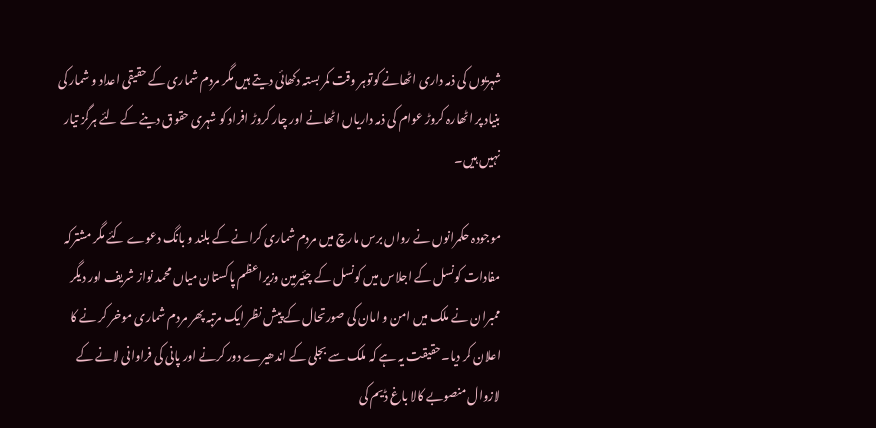شہریوں کی ذمہ داری اٹھانے کوتوہر وقت کمر بستہ دکھائی دیتے ہیں مگر مردم شماری کے حقیقی اعداد و شمار کی بنیاد پر اٹھارہ کروڑ عوام کی ذمہ داریاں اٹھانے اور چار کروڑ افراد کو شہری حقوق دینے کے لئے ہرگز تیار نہیں ہیں۔

موجودہ حکمرانوں نے رواں برس مارچ میں مردم شماری کرانے کے بلند و بانگ دعوے کئے مگر مشترکہ مفادات کونسل کے اجلاس میں کونسل کے چئیرمین وزیراعظم پاکستان میاں محمد نواز شریف اور دیگر ممبران نے ملک میں امن و امان کی صورتحال کے پیش نظر ایک مرتبہ پھر مردم شماری موخر کر نے کا اعلان کر دیا۔حقیقت یہ ہے کہ ملک سے بجلی کے اندھیرے دور کرنے اور پانی کی فراوانی لانے کے لازوال منصوبے کالا باغ ڈیم کی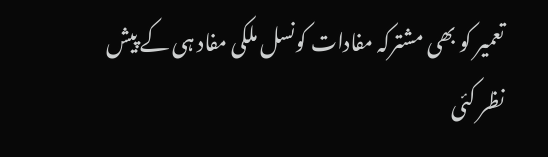تعمیر کو بھی مشترکہ مفادات کونسل ملکی مفاد ہی کے پیش نظر کئی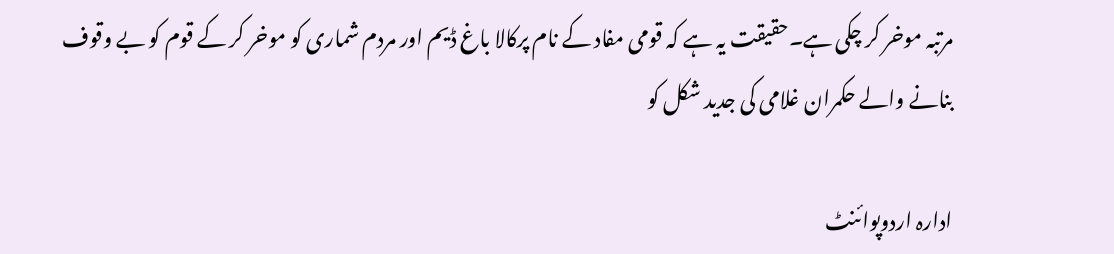مرتبہ موخر کر چکی ہے۔حقیقت یہ ہے کہ قومی مفاد کے نام پرکالا باغ ڈیم اور مردم شماری کو موخر کر کے قوم کو بے وقوف بنانے والے حکمران غلامی کی جدید شکل کو

ادارہ اردوپوائنٹ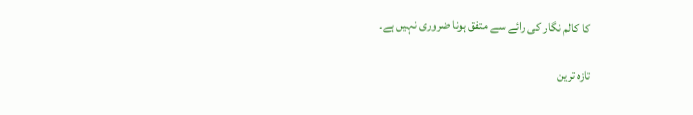کا کالم نگار کی رائے سے متفق ہونا ضروری نہیں ہے۔

تازہ ترین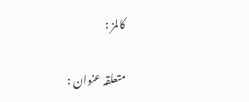کالمز :

متعلقہ عنوان :